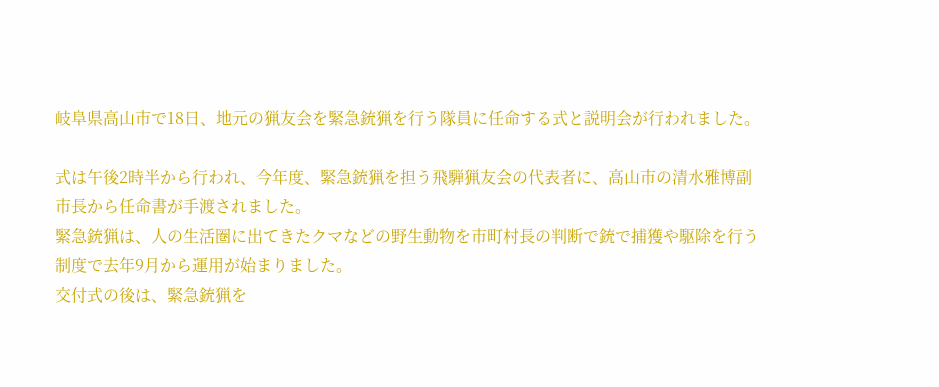岐阜県高山市で18日、地元の猟友会を緊急銃猟を行う隊員に任命する式と説明会が行われました。

式は午後2時半から行われ、今年度、緊急銃猟を担う飛騨猟友会の代表者に、高山市の清水雅博副市長から任命書が手渡されました。
緊急銃猟は、人の生活圏に出てきたクマなどの野生動物を市町村長の判断で銃で捕獲や駆除を行う制度で去年9月から運用が始まりました。
交付式の後は、緊急銃猟を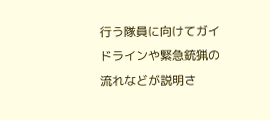行う隊員に向けてガイドラインや緊急銃猟の流れなどが説明さ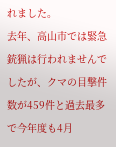れました。
去年、高山市では緊急銃猟は行われませんでしたが、クマの目撃件数が459件と過去最多で今年度も4月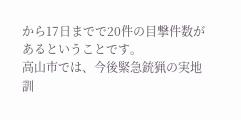から17日までで20件の目撃件数があるということです。
高山市では、今後緊急銃猟の実地訓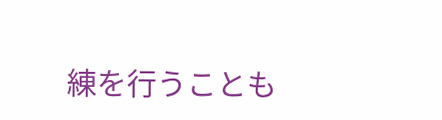練を行うことも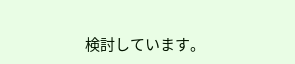検討しています。